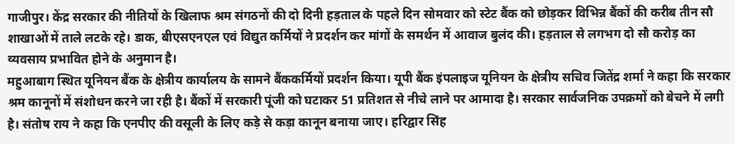गाजीपुर। केंद्र सरकार की नीतियों के खिलाफ श्रम संगठनों की दो दिनी हड़ताल के पहले दिन सोमवार को स्टेट बैंक को छोड़कर विभिन्न बैंकों की करीब तीन सौ शाखाओं में ताले लटके रहे। डाक, बीएसएनएल एवं विद्युत कर्मियों ने प्रदर्शन कर मांगों के समर्थन में आवाज बुलंद की। हड़ताल से लगभग दो सौ करोड़ का व्यवसाय प्रभावित होने के अनुमान है।
महुआबाग स्थित यूनियन बैंक के क्षेत्रीय कार्यालय के सामने बैंककर्मियों प्रदर्शन किया। यूपी बैंक इंपलाइज यूनियन के क्षेत्रीय सचिव जितेंद्र शर्मा ने कहा कि सरकार श्रम कानूनों में संशोधन करने जा रही है। बैंकों में सरकारी पूंजी को घटाकर 51 प्रतिशत से नीचे लाने पर आमादा है। सरकार सार्वजनिक उपक्रमों को बेचने में लगी है। संतोष राय ने कहा कि एनपीए की वसूली के लिए कड़े से कड़ा कानून बनाया जाए। हरिद्वार सिंह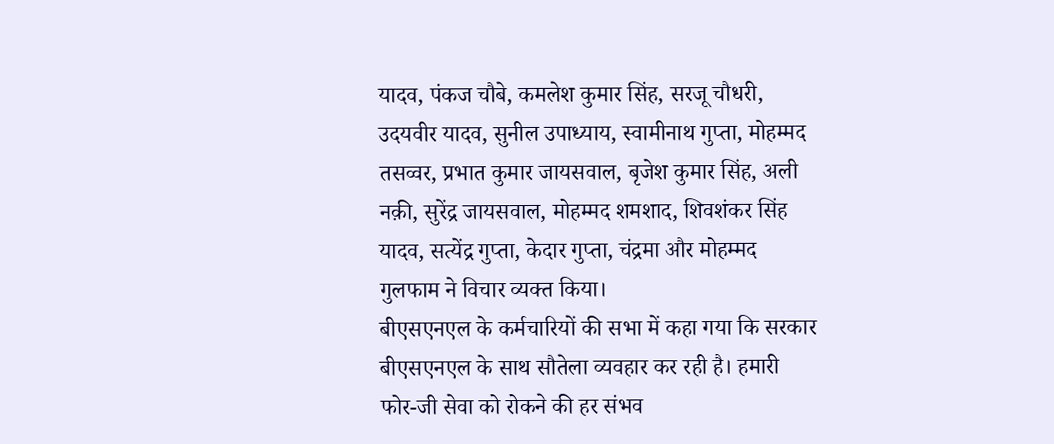यादव, पंकज चौबे, कमलेश कुमार सिंह, सरजू चौधरी, उदयवीर यादव, सुनील उपाध्याय, स्वामीनाथ गुप्ता, मोहम्मद तसव्वर, प्रभात कुमार जायसवाल, बृजेश कुमार सिंह, अली नक़ी, सुरेंद्र जायसवाल, मोहम्मद शमशाद, शिवशंकर सिंह यादव, सत्येंद्र गुप्ता, केदार गुप्ता, चंद्रमा और मोहम्मद गुलफाम ने विचार व्यक्त किया।
बीएसएनएल के कर्मचारियों की सभा में कहा गया कि सरकार बीएसएनएल के साथ सौतेला व्यवहार कर रही है। हमारी फोर-जी सेवा को रोकने की हर संभव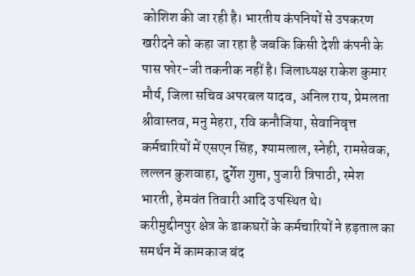कोशिश की जा रही है। भारतीय कंपनियों से उपकरण खरीदने को कहा जा रहा है जबकि किसी देशी कंपनी के पास फोर-जी तकनीक नहीं है। जिलाध्यक्ष राकेश कुमार मौर्य, जिला सचिव अपरबल यादव, अनिल राय, प्रेमलता श्रीवास्तव, मनु मेहरा, रवि कनौजिया, सेवानिवृत्त कर्मचारियों में एसएन सिंह, श्यामलाल, स्नेही, रामसेवक, लल्लन कुशवाहा, दुर्गेश गुप्ता, पुजारी त्रिपाठी, रमेश भारती, हेमवंत तिवारी आदि उपस्थित थे।
करीमुद्दीनपुर क्षेत्र के डाकघरों के कर्मचारियों ने हड़ताल का समर्थन में कामकाज बंद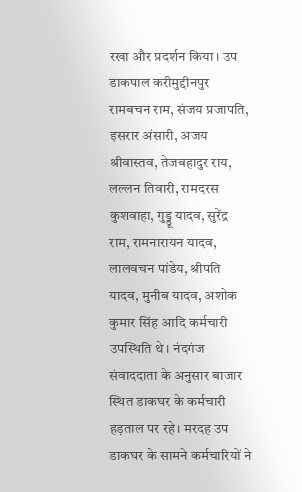रखा और प्रदर्शन किया। उप डाकपाल करीमुद्दीनपुर रामबचन राम, संजय प्रजापति, इसरार अंसारी, अजय श्रीवास्तव, तेजबहादुर राय, लल्लन तिवारी, रामदरस कुशवाहा, गुड्डू यादव, सुरेंद्र राम, रामनारायन यादव, लालवचन पांडेय, श्रीपति यादव, मुनीब यादव, अशोक कुमार सिंह आदि कर्मचारी उपस्थिति थे। नंदगंज संवाददाता के अनुसार बाजार स्थित डाकघर के कर्मचारी हड़ताल पर रहे। मरदह उप डाकघर के सामने कर्मचारियों ने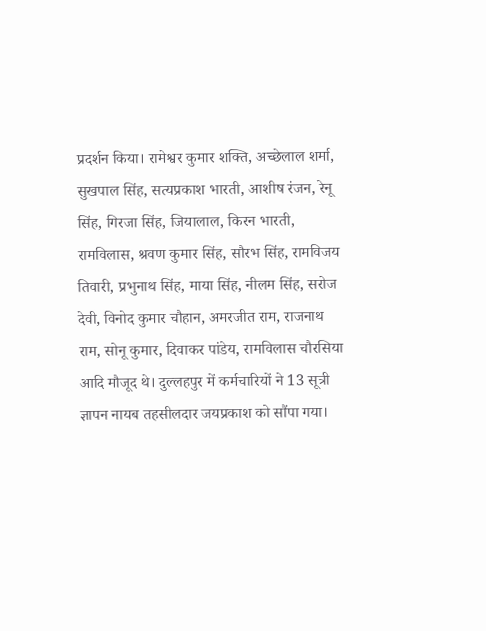प्रदर्शन किया। रामेश्वर कुमार शक्ति, अच्छेलाल शर्मा, सुखपाल सिंह, सत्यप्रकाश भारती, आशीष रंजन, रेनू सिंह, गिरजा सिंह, जियालाल, किरन भारती, रामविलास, श्रवण कुमार सिंह, सौरभ सिंह, रामविजय तिवारी, प्रभुनाथ सिंह, माया सिंह, नीलम सिंह, सरोज देवी, विनोद कुमार चौहान, अमरजीत राम, राजनाथ राम, सोनू कुमार, दिवाकर पांडेय, रामविलास चौरसिया आदि मौजूद थे। दुल्लहपुर में कर्मचारियों ने 13 सूत्री ज्ञापन नायब तहसीलदार जयप्रकाश को सौंपा गया।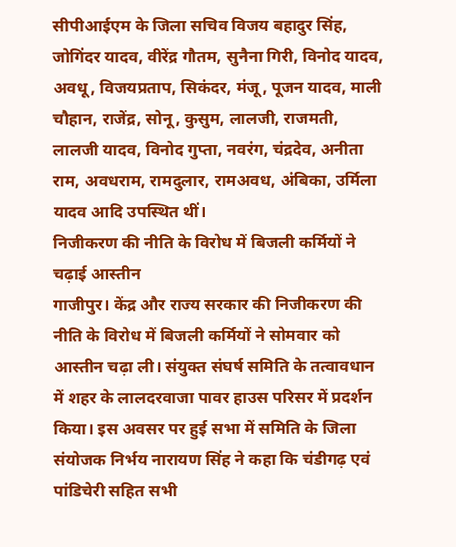सीपीआईएम के जिला सचिव विजय बहादुर सिंह, जोगिंदर यादव, वीरेंद्र गौतम, सुनैना गिरी, विनोद यादव, अवधू, विजयप्रताप, सिकंदर, मंजू, पूजन यादव, माली चौहान, राजेंद्र, सोनू, कुसुम, लालजी, राजमती, लालजी यादव, विनोद गुप्ता, नवरंग, चंद्रदेव, अनीता राम, अवधराम, रामदुलार, रामअवध, अंबिका, उर्मिला यादव आदि उपस्थित थीं।
निजीकरण की नीति के विरोध में बिजली कर्मियों ने चढ़ाई आस्तीन
गाजीपुर। केंद्र और राज्य सरकार की निजीकरण की नीति के विरोध में बिजली कर्मियों ने सोमवार को आस्तीन चढ़ा ली। संयुक्त संघर्ष समिति के तत्वावधान में शहर के लालदरवाजा पावर हाउस परिसर में प्रदर्शन किया। इस अवसर पर हुई सभा में समिति के जिला संयोजक निर्भय नारायण सिंह ने कहा कि चंडीगढ़ एवं पांडिचेरी सहित सभी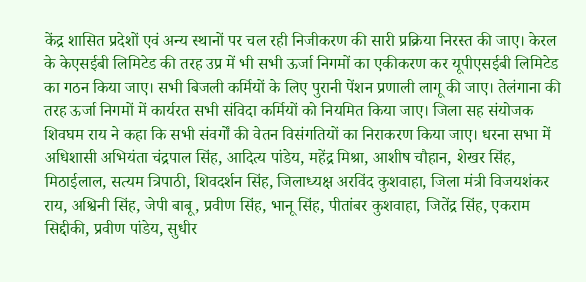केंद्र शासित प्रदेशों एवं अन्य स्थानों पर चल रही निजीकरण की सारी प्रक्रिया निरस्त की जाए। केरल के केएसईबी लिमिटेड की तरह उप्र में भी सभी ऊर्जा निगमों का एकीकरण कर यूपीएसईबी लिमिटेड का गठन किया जाए। सभी बिजली कर्मियों के लिए पुरानी पेंशन प्रणाली लागू की जाए। तेलंगाना की तरह ऊर्जा निगमों में कार्यरत सभी संविदा कर्मियों को नियमित किया जाए। जिला सह संयोजक शिवघम राय ने कहा कि सभी संवर्गों की वेतन विसंगतियों का निराकरण किया जाए। धरना सभा में अधिशासी अभियंता चंद्रपाल सिंह, आदित्य पांडेय, महेंद्र मिश्रा, आशीष चौहान, शेखर सिंह, मिठाईलाल, सत्यम त्रिपाठी, शिवदर्शन सिंह, जिलाध्यक्ष अरविंद कुशवाहा, जिला मंत्री विजयशंकर राय, अश्विनी सिंह, जेपी बाबू, प्रवीण सिंह, भानू सिंह, पीतांबर कुशवाहा, जितेंद्र सिंह, एकराम सिद्दीकी, प्रवीण पांडेय, सुधीर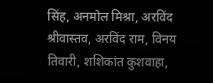सिंह, अनमोल मिश्रा, अरविंद श्रीवास्तव, अरविंद राम, विनय तिवारी, शशिकांत कुशवाहा,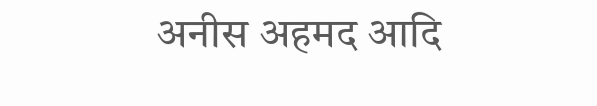अनीस अहमद आदि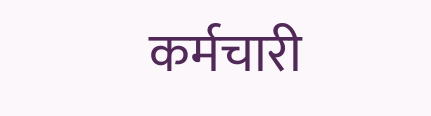कर्मचारी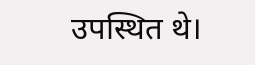उपस्थित थे।